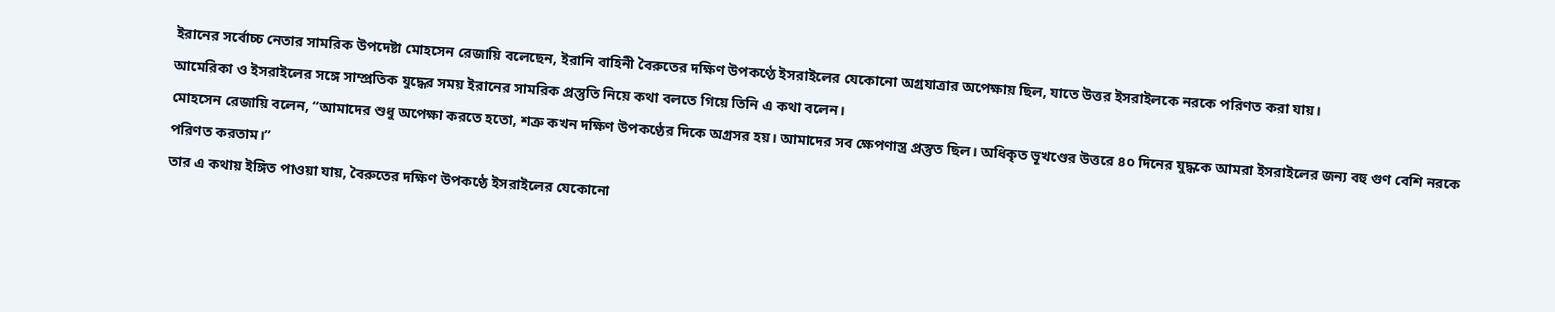ইরানের সর্বোচ্চ নেতার সামরিক উপদেষ্টা মোহসেন রেজায়ি বলেছেন, ইরানি বাহিনী বৈরুতের দক্ষিণ উপকণ্ঠে ইসরাইলের যেকোনো অগ্রযাত্রার অপেক্ষায় ছিল, যাতে উত্তর ইসরাইলকে নরকে পরিণত করা যায়।
আমেরিকা ও ইসরাইলের সঙ্গে সাম্প্রতিক যুদ্ধের সময় ইরানের সামরিক প্রস্তুতি নিয়ে কথা বলতে গিয়ে তিনি এ কথা বলেন।
মোহসেন রেজায়ি বলেন, “আমাদের শুধু অপেক্ষা করতে হতো, শত্রু কখন দক্ষিণ উপকণ্ঠের দিকে অগ্রসর হয়। আমাদের সব ক্ষেপণাস্ত্র প্রস্তুত ছিল। অধিকৃত ভূখণ্ডের উত্তরে ৪০ দিনের যুদ্ধকে আমরা ইসরাইলের জন্য বহু গুণ বেশি নরকে পরিণত করতাম।”
তার এ কথায় ইঙ্গিত পাওয়া যায়, বৈরুতের দক্ষিণ উপকণ্ঠে ইসরাইলের যেকোনো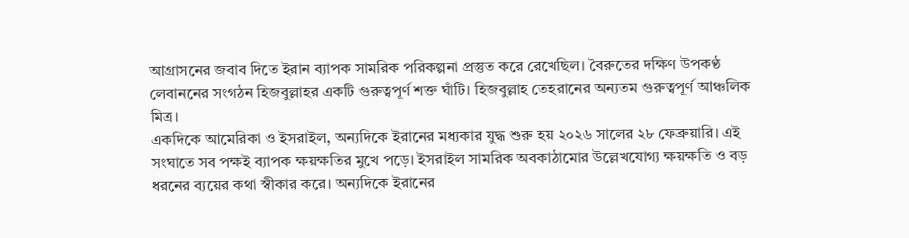আগ্রাসনের জবাব দিতে ইরান ব্যাপক সামরিক পরিকল্পনা প্রস্তুত করে রেখেছিল। বৈরুতের দক্ষিণ উপকণ্ঠ লেবাননের সংগঠন হিজবুল্লাহর একটি গুরুত্বপূর্ণ শক্ত ঘাঁটি। হিজবুল্লাহ তেহরানের অন্যতম গুরুত্বপূর্ণ আঞ্চলিক মিত্র।
একদিকে আমেরিকা ও ইসরাইল, অন্যদিকে ইরানের মধ্যকার যুদ্ধ শুরু হয় ২০২৬ সালের ২৮ ফেব্রুয়ারি। এই সংঘাতে সব পক্ষই ব্যাপক ক্ষয়ক্ষতির মুখে পড়ে। ইসরাইল সামরিক অবকাঠামোর উল্লেখযোগ্য ক্ষয়ক্ষতি ও বড় ধরনের ব্যয়ের কথা স্বীকার করে। অন্যদিকে ইরানের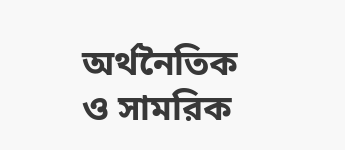অর্থনৈতিক ও সামরিক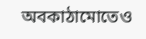অবকাঠামোতেও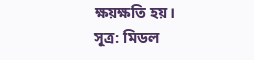ক্ষয়ক্ষতি হয়।
সূত্র: মিডল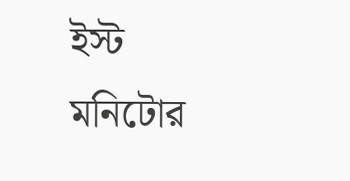ইস্ট মনিটোর